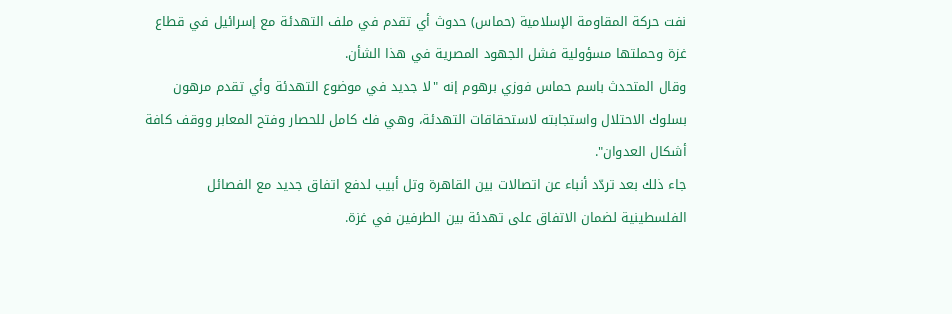نفت حركة المقاومة الإسلامية (حماس) حدوث أي تقدم في ملف التهدئة مع إسرائيل في قطاع غزة وحملتها مسؤولية فشل الجهود المصرية في هذا الشأن.
وقال المتحدث باسم حماس فوزي برهوم إنه "لا جديد في موضوع التهدئة وأي تقدم مرهون بسلوك الاحتلال واستجابته لاستحقاقات التهدئة، وهي فك كامل للحصار وفتح المعابر ووقف كافة أشكال العدوان".
جاء ذلك بعد تردّد أنباء عن اتصالات بين القاهرة وتل أبيب لدفع اتفاق جديد مع الفصائل الفلسطينية لضمان الاتفاق على تهدئة بين الطرفين في غزة.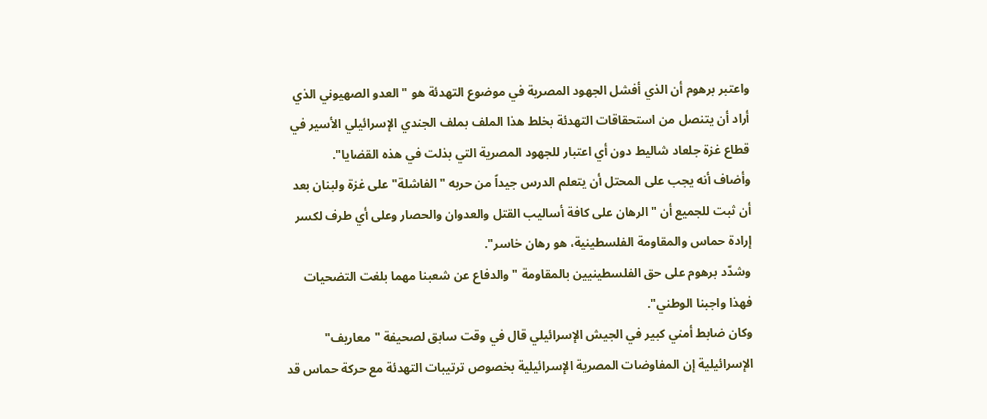واعتبر برهوم أن الذي أفشل الجهود المصرية في موضوع التهدئة هو "العدو الصهيوني الذي أراد أن يتنصل من استحقاقات التهدئة بخلط هذا الملف بملف الجندي الإسرائيلي الأسير في قطاع غزة جلعاد شاليط دون أي اعتبار للجهود المصرية التي بذلت في هذه القضايا".
وأضاف أنه يجب على المحتل أن يتعلم الدرس جيداً من حربه "الفاشلة" على غزة ولبنان بعد أن ثبت للجميع أن "الرهان على كافة أساليب القتل والعدوان والحصار وعلى أي طرف لكسر إرادة حماس والمقاومة الفلسطينية، هو رهان خاسر".
وشدّد برهوم على حق الفلسطينيين بالمقاومة "والدفاع عن شعبنا مهما بلغت التضحيات فهذا واجبنا الوطني".
وكان ضابط أمني كبير في الجيش الإسرائيلي قال في وقت سابق لصحيفة "معاريف" الإسرائيلية إن المفاوضات المصرية الإسرائيلية بخصوص ترتيبات التهدئة مع حركة حماس قد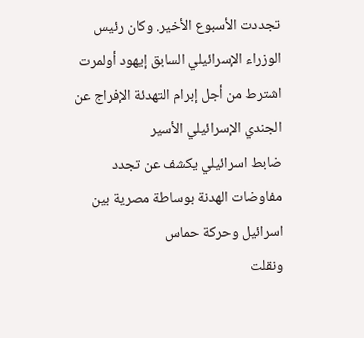تجددت الأسبوع الأخير. وكان رئيس الوزراء الإسرائيلي السابق إيهود أولمرت اشترط من أجل إبرام التهدئة الإفراج عن الجندي الإسرائيلي الأسير
ضابط اسرائيلي يكشف عن تجدد مفاوضات الهدنة بوساطة مصرية بين اسرائيل وحركة حماس
ونقلت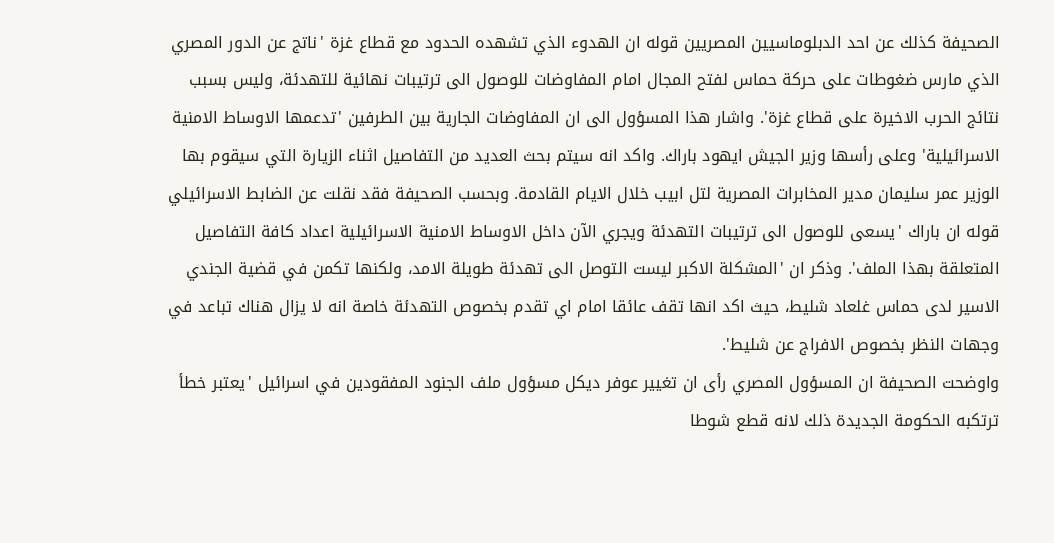الصحيفة كذلك عن احد الدبلوماسيين المصريين قوله ان الهدوء الذي تشهده الحدود مع قطاع غزة 'ناتج عن الدور المصري الذي مارس ضغوطات على حركة حماس لفتح المجال امام المفاوضات للوصول الى ترتيبات نهائية للتهدئة، وليس بسبب نتائج الحرب الاخيرة على قطاع غزة'. واشار هذا المسؤول الى ان المفاوضات الجارية بين الطرفين 'تدعمها الاوساط الامنية الاسرائيلية' وعلى رأسها وزير الجيش ايهود باراك. واكد انه سيتم بحث العديد من التفاصيل اثناء الزيارة التي سيقوم بها الوزير عمر سليمان مدير المخابرات المصرية لتل ابيب خلال الايام القادمة. وبحسب الصحيفة فقد نقلت عن الضابط الاسرائيلي قوله ان باراك 'يسعى للوصول الى ترتيبات التهدئة ويجري الآن داخل الاوساط الامنية الاسرائيلية اعداد كافة التفاصيل المتعلقة بهذا الملف'. وذكر ان 'المشكلة الاكبر ليست التوصل الى تهدئة طويلة الامد، ولكنها تكمن في قضية الجندي الاسير لدى حماس غلعاد شليط، حيث اكد انها تقف عائقا امام اي تقدم بخصوص التهدئة خاصة انه لا يزال هناك تباعد في وجهات النظر بخصوص الافراج عن شليط'.
واوضحت الصحيفة ان المسؤول المصري رأى ان تغيير عوفر ديكل مسؤول ملف الجنود المفقودين في اسرائيل 'يعتبر خطأ ترتكبه الحكومة الجديدة ذلك لانه قطع شوطا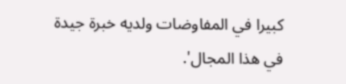كبيرا في المفاوضات ولديه خبرة جيدة في هذا المجال'.